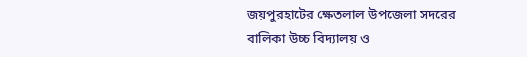জয়পুরহাটের ক্ষেতলাল উপজেলা সদরের বালিকা উচ্চ বিদ্যালয় ও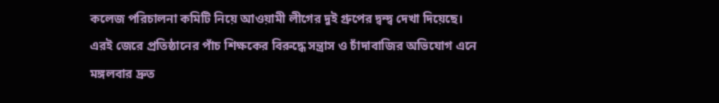কলেজ পরিচালনা কমিটি নিয়ে আওয়ামী লীগের দুই গ্রুপের দ্বন্দ্ব দেখা দিয়েছে। এরই জেরে প্রতিষ্ঠানের পাঁচ শিক্ষকের বিরুদ্ধে সন্ত্রাস ও চাঁদাবাজির অভিযোগ এনে মঙ্গলবার দ্রুত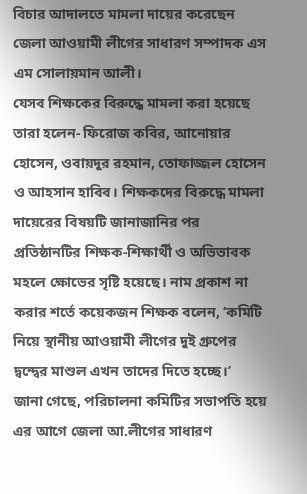বিচার আদালতে মামলা দায়ের করেছেন জেলা আওয়ামী লীগের সাধারণ সম্পাদক এস এম সোলায়মান আলী।
যেসব শিক্ষকের বিরুদ্ধে মামলা করা হয়েছে তারা হলেন- ফিরোজ কবির, আনোয়ার হোসেন, ওবায়দুর রহমান, তোফাজ্জল হোসেন ও আহসান হাবিব। শিক্ষকদের বিরুদ্ধে মামলা দায়েরের বিষয়টি জানাজানির পর প্রতিষ্ঠানটির শিক্ষক-শিক্ষার্থী ও অভিভাবক মহলে ক্ষোভের সৃষ্টি হয়েছে। নাম প্রকাশ না করার শর্তে কয়েকজন শিক্ষক বলেন, ‘কমিটি নিয়ে স্থানীয় আওয়ামী লীগের দুই গ্রুপের দ্বন্দ্বের মাশুল এখন তাদের দিতে হচ্ছে।’
জানা গেছে, পরিচালনা কমিটির সভাপতি হয়ে এর আগে জেলা আ.লীগের সাধারণ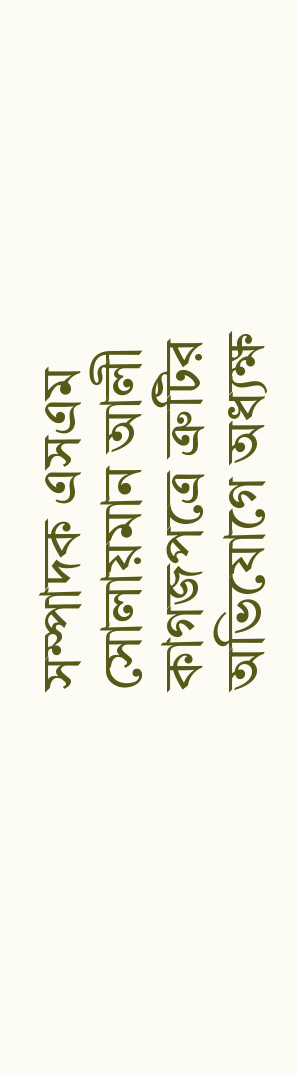সম্পাদক এসএম সোলায়মান আলী কাগজপত্রে ত্রুটির অভিযোগে অধ্যক্ষ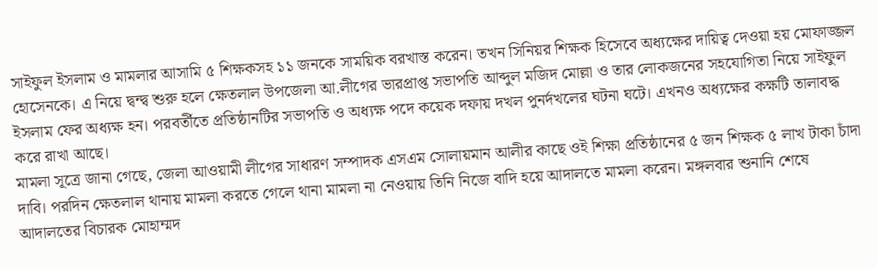সাইফুল ইসলাম ও মামলার আসামি ৫ শিক্ষকসহ ১১ জনকে সাময়িক বরখাস্ত করেন। তখন সিনিয়র শিক্ষক হিসেবে অধ্যক্ষের দায়িত্ব দেওয়া হয় মোফাজ্জল হোসেনকে। এ নিয়ে দ্বন্দ্ব শুরু হলে ক্ষেতলাল উপজেলা আ.লীগের ভারপ্রাপ্ত সভাপতি আব্দুল মজিদ মোল্লা ও তার লোকজনের সহযোগিতা নিয়ে সাইফুল ইসলাম ফের অধ্যক্ষ হন। পরবর্তীতে প্রতিষ্ঠানটির সভাপতি ও অধ্যক্ষ পদে কয়েক দফায় দখল পুনর্দখলের ঘটনা ঘটে। এখনও অধ্যক্ষের কক্ষটি তালাবদ্ধ করে রাখা আছে।
মামলা সূত্রে জানা গেছে, জেলা আওয়ামী লীগের সাধারণ সম্পাদক এসএম সোলায়মান আলীর কাছে ওই শিক্ষা প্রতিষ্ঠানের ৫ জন শিক্ষক ৫ লাখ টাকা চাঁদা দাবি। পরদিন ক্ষেতলাল থানায় মামলা করতে গেলে থানা মামলা না নেওয়ায় তিনি নিজে বাদি হয়ে আদালতে মামলা করেন। মঙ্গলবার শুনানি শেষে আদালতের বিচারক মোহাম্মদ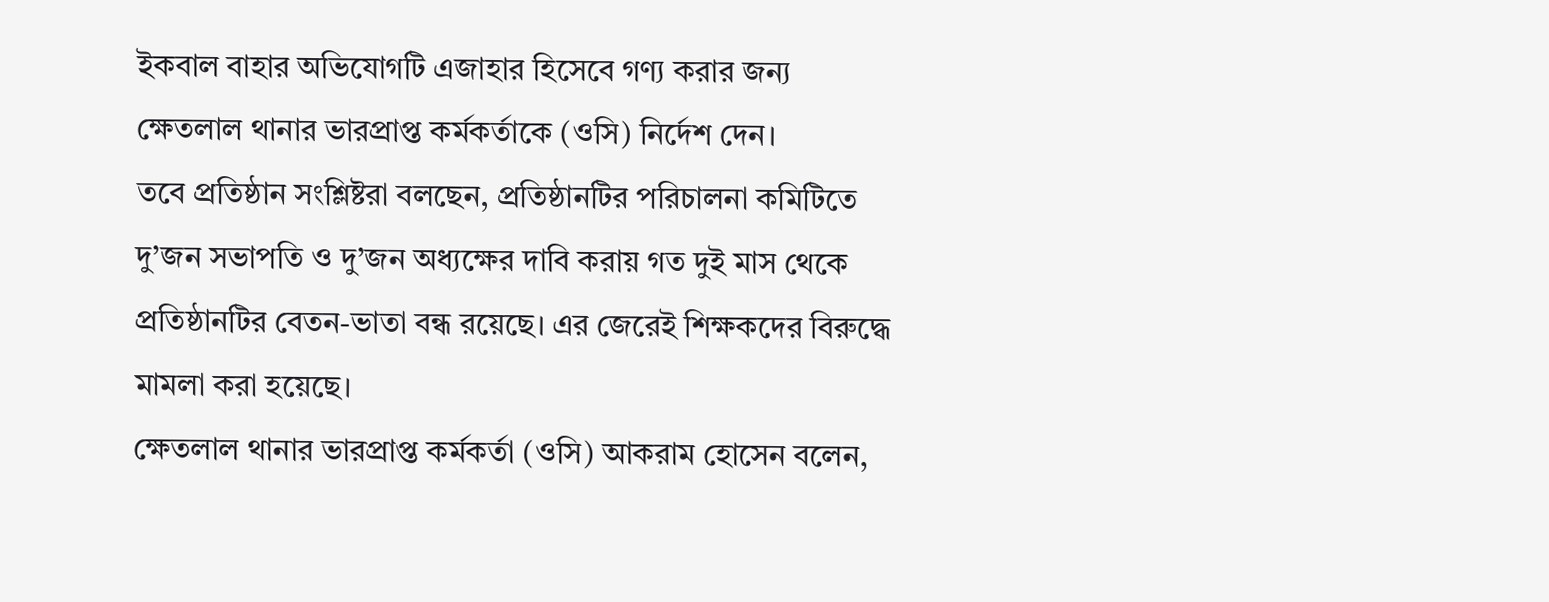ইকবাল বাহার অভিযোগটি এজাহার হিসেবে গণ্য করার জন্য ক্ষেতলাল থানার ভারপ্রাপ্ত কর্মকর্তাকে (ওসি) নির্দেশ দেন।
তবে প্রতিষ্ঠান সংশ্লিষ্টরা বলছেন, প্রতিষ্ঠানটির পরিচালনা কমিটিতে দু’জন সভাপতি ও দু’জন অধ্যক্ষের দাবি করায় গত দুই মাস থেকে প্রতিষ্ঠানটির বেতন-ভাতা বন্ধ রয়েছে। এর জেরেই শিক্ষকদের বিরুদ্ধে মামলা করা হয়েছে।
ক্ষেতলাল থানার ভারপ্রাপ্ত কর্মকর্তা (ওসি) আকরাম হোসেন বলেন,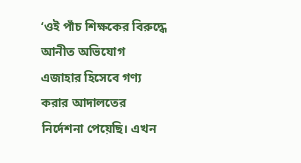‘ওই পাঁচ শিক্ষকের বিরুদ্ধে আনীত অভিযোগ এজাহার হিসেবে গণ্য করার আদালতের নির্দেশনা পেয়েছি। এখন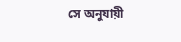সে অনুযায়ী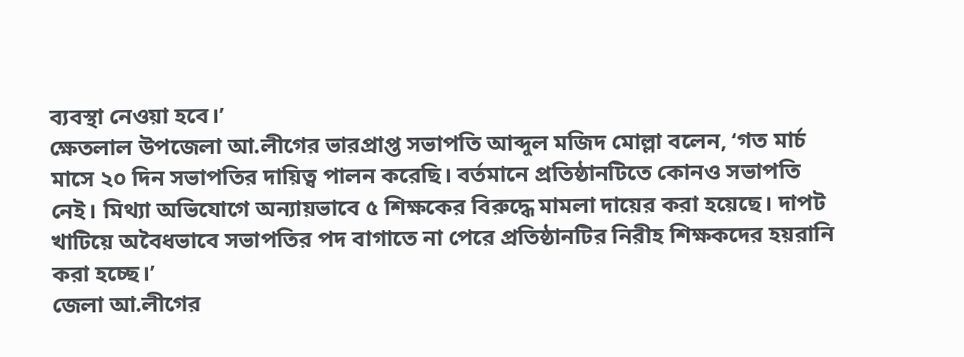ব্যবস্থা নেওয়া হবে।’
ক্ষেতলাল উপজেলা আ.লীগের ভারপ্রাপ্ত সভাপতি আব্দুল মজিদ মোল্লা বলেন, ‘গত মার্চ মাসে ২০ দিন সভাপতির দায়িত্ব পালন করেছি। বর্তমানে প্রতিষ্ঠানটিতে কোনও সভাপতি নেই। মিথ্যা অভিযোগে অন্যায়ভাবে ৫ শিক্ষকের বিরুদ্ধে মামলা দায়ের করা হয়েছে। দাপট খাটিয়ে অবৈধভাবে সভাপতির পদ বাগাতে না পেরে প্রতিষ্ঠানটির নিরীহ শিক্ষকদের হয়রানি করা হচ্ছে।’
জেলা আ.লীগের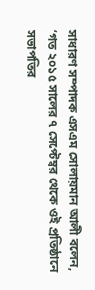সাধারণ সম্পাদক এসএম সোলায়মান আলী বলেন, ‘গত ২০১৫ সালের ৭ সেপ্টেম্বর থেকে ওই প্রতিষ্ঠানে সভাপতির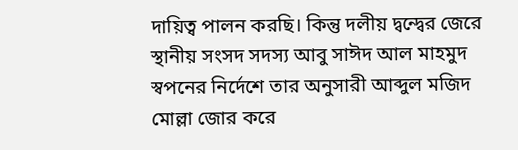দায়িত্ব পালন করছি। কিন্তু দলীয় দ্বন্দ্বের জেরে স্থানীয় সংসদ সদস্য আবু সাঈদ আল মাহমুদ স্বপনের নির্দেশে তার অনুসারী আব্দুল মজিদ মোল্লা জোর করে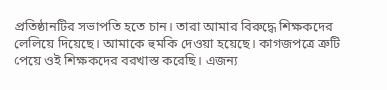প্রতিষ্ঠানটির সভাপতি হতে চান। তারা আমার বিরুদ্ধে শিক্ষকদের লেলিয়ে দিয়েছে। আমাকে হুমকি দেওয়া হয়েছে। কাগজপত্রে ত্রুটি পেয়ে ওই শিক্ষকদের বরখাস্ত করেছি। এজন্য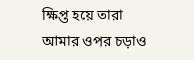ক্ষিপ্ত হয়ে তারা আমার ওপর চড়াও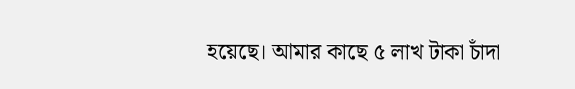হয়েছে। আমার কাছে ৫ লাখ টাকা চাঁদা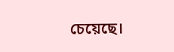চেয়েছে।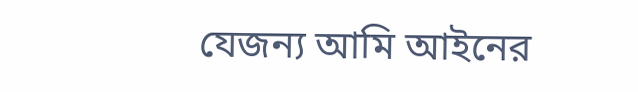যেজন্য আমি আইনের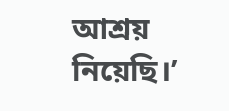আশ্রয় নিয়েছি।’